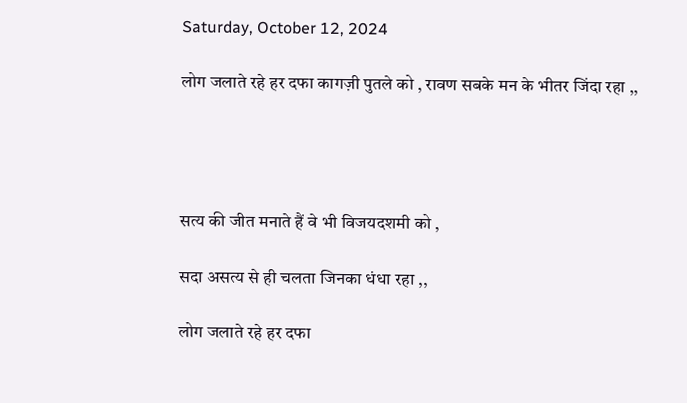Saturday, October 12, 2024

लोग जलाते रहे हर दफा कागज़ी पुतले को , रावण सबके मन के भीतर जिंदा रहा ,,




सत्य की जीत मनाते हैं वे भी विजयदशमी को ,

सदा असत्य से ही चलता जिनका धंधा रहा ,,

लोग जलाते रहे हर दफा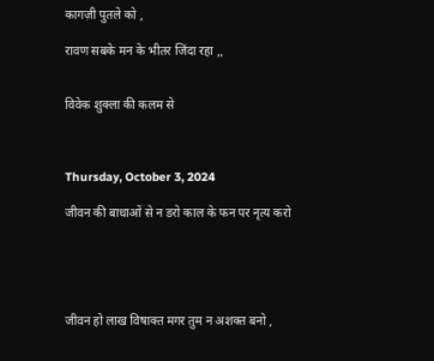कागज़ी पुतले को ,

रावण सबके मन के भीतर जिंदा रहा ,,


विवेक शुक्ला की कलम से



Thursday, October 3, 2024

जीवन की बाधाओं से न डरो काल के फन पर नृत्य करो





जीवन हो लाख विषाक्त मगर तुम न अशक्त बनो ,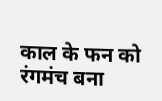काल के फन को रंगमंच बना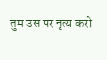तुम उस पर नृत्य करो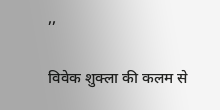,,

विवेक शुक्ला की कलम से